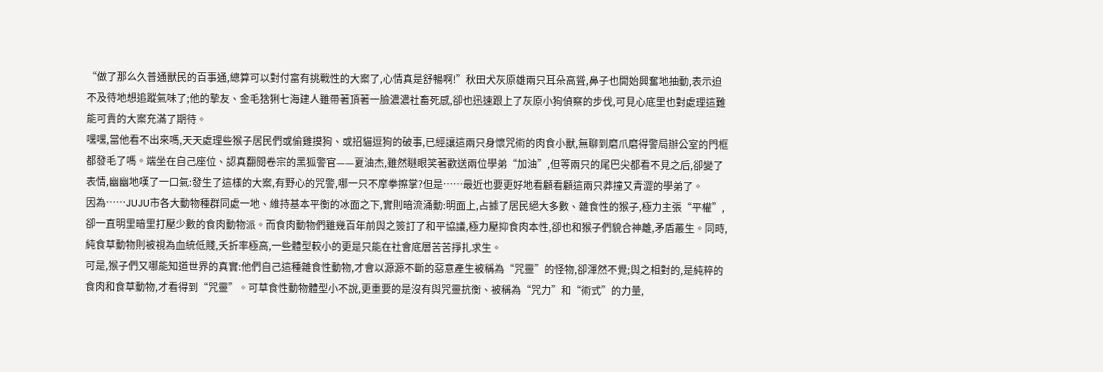“做了那么久普通獸民的百事通,總算可以對付富有挑戰性的大案了,心情真是舒暢啊!”秋田犬灰原雄兩只耳朵高聳,鼻子也開始興奮地抽動,表示迫不及待地想追蹤氣味了;他的摯友、金毛猞猁七海建人雖帶著頂著一臉濃濃社畜死感,卻也迅速跟上了灰原小狗偵察的步伐,可見心底里也對處理這難能可貴的大案充滿了期待。
嘿嘿,當他看不出來嗎,天天處理些猴子居民們或偷雞摸狗、或招貓逗狗的破事,已經讓這兩只身懷咒術的肉食小獸,無聊到磨爪磨得警局辦公室的門框都發毛了嗎。端坐在自己座位、認真翻閱卷宗的黑狐警官——夏油杰,雖然瞇眼笑著歡送兩位學弟“加油”,但等兩只的尾巴尖都看不見之后,卻變了表情,幽幽地嘆了一口氣:發生了這樣的大案,有野心的咒警,哪一只不摩拳擦掌?但是……最近也要更好地看顧看顧這兩只莽撞又青澀的學弟了。
因為……JUJU市各大動物種群同處一地、維持基本平衡的冰面之下,實則暗流涌動:明面上,占據了居民絕大多數、雜食性的猴子,極力主張“平權”,卻一直明里暗里打壓少數的食肉動物派。而食肉動物們雖幾百年前與之簽訂了和平協議,極力壓抑食肉本性,卻也和猴子們貌合神離,矛盾叢生。同時,純食草動物則被視為血統低賤,夭折率極高,一些體型較小的更是只能在社會底層苦苦掙扎求生。
可是,猴子們又哪能知道世界的真實:他們自己這種雜食性動物,才會以源源不斷的惡意產生被稱為“咒靈”的怪物,卻渾然不覺;與之相對的,是純粹的食肉和食草動物,才看得到“咒靈”。可草食性動物體型小不說,更重要的是沒有與咒靈抗衡、被稱為“咒力”和“術式”的力量,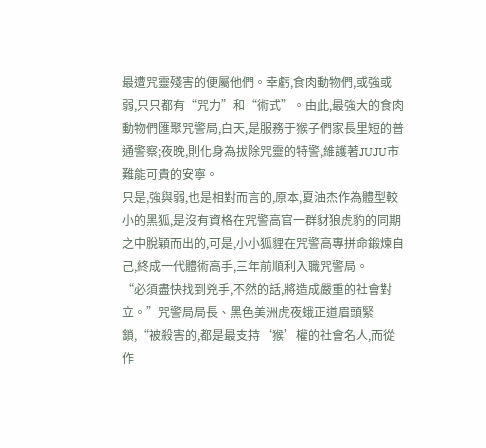最遭咒靈殘害的便屬他們。幸虧,食肉動物們,或強或弱,只只都有“咒力”和“術式”。由此,最強大的食肉動物們匯聚咒警局,白天,是服務于猴子們家長里短的普通警察;夜晚,則化身為拔除咒靈的特警,維護著JUJU市難能可貴的安寧。
只是,強與弱,也是相對而言的,原本,夏油杰作為體型較小的黑狐,是沒有資格在咒警高官一群豺狼虎豹的同期之中脫穎而出的,可是,小小狐貍在咒警高專拼命鍛煉自己,終成一代體術高手,三年前順利入職咒警局。
“必須盡快找到兇手,不然的話,將造成嚴重的社會對立。”咒警局局長、黑色美洲虎夜蛾正道眉頭緊鎖,“被殺害的,都是最支持‘猴’權的社會名人,而從作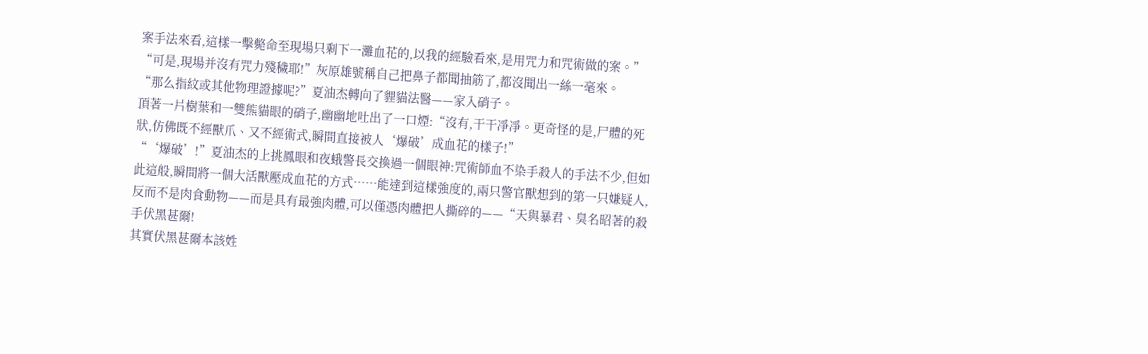案手法來看,這樣一擊斃命至現場只剩下一灘血花的,以我的經驗看來,是用咒力和咒術做的案。”
“可是,現場并沒有咒力殘穢耶!”灰原雄號稱自己把鼻子都聞抽筋了,都沒聞出一絲一毫來。
“那么指紋或其他物理證據呢?”夏油杰轉向了貍貓法醫——家入硝子。
頂著一片樹葉和一雙熊貓眼的硝子,幽幽地吐出了一口煙:“沒有,干干凈凈。更奇怪的是,尸體的死狀,仿佛既不經獸爪、又不經術式,瞬間直接被人‘爆破’成血花的樣子!”
“‘爆破’!”夏油杰的上挑鳳眼和夜蛾警長交換過一個眼神:咒術師血不染手殺人的手法不少,但如此這般,瞬間將一個大活獸壓成血花的方式……能達到這樣強度的,兩只警官獸想到的第一只嫌疑人,反而不是肉食動物——而是具有最強肉體,可以僅憑肉體把人撕碎的——“天與暴君、臭名昭著的殺手伏黑甚爾!
其實伏黑甚爾本該姓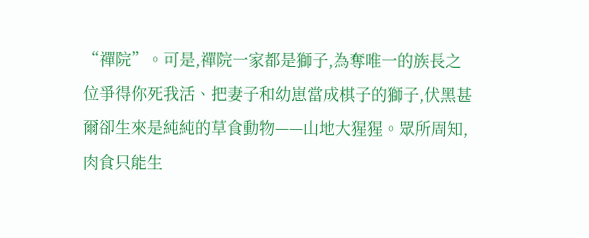“禪院”。可是,禪院一家都是獅子,為奪唯一的族長之位爭得你死我活、把妻子和幼崽當成棋子的獅子,伏黑甚爾卻生來是純純的草食動物——山地大猩猩。眾所周知,肉食只能生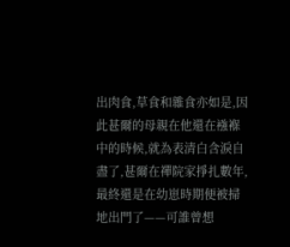出肉食,草食和雜食亦如是,因此甚爾的母親在他還在襁褓中的時候,就為表清白含淚自盡了,甚爾在禪院家掙扎數年,最終還是在幼崽時期便被掃地出門了——可誰曾想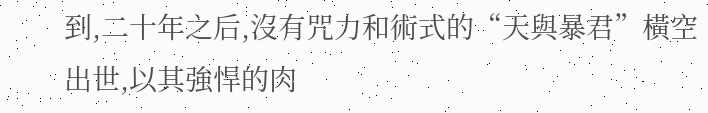到,二十年之后,沒有咒力和術式的“天與暴君”橫空出世,以其強悍的肉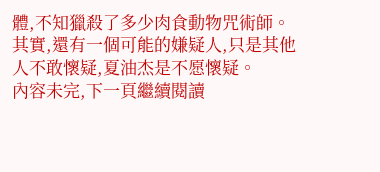體,不知獵殺了多少肉食動物咒術師。
其實,還有一個可能的嫌疑人,只是其他人不敢懷疑,夏油杰是不愿懷疑。
內容未完,下一頁繼續閱讀